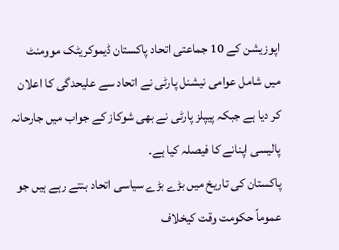اپوزیشن کے 10 جماعتی اتحاد پاکستان ڈیموکریٹک موومنٹ میں شامل عوامی نیشنل پارٹی نے اتحاد سے علیحدگی کا اعلان کر دیا ہے جبکہ پیپلز پارٹی نے بھی شوکاز کے جواب میں جارحانہ پالیسی اپنانے کا فیصلہ کیا ہے۔
پاکستان کی تاریخ میں بڑے بڑے سیاسی اتحاد بنتے رہے ہیں جو عموماً حکومت وقت کیخلاف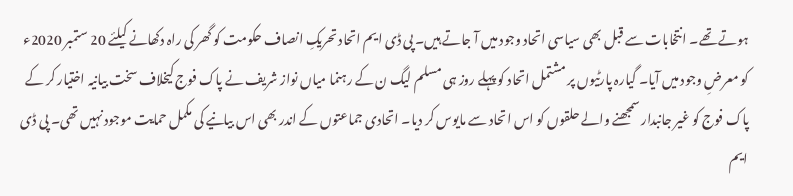ہوتے تھے۔ انتخابات سے قبل بھی سیاسی اتحاد وجود میں آ جاتے ہیں۔ پی ڈی ایم اتحاد تحریکِ انصاف حکومت کو گھر کی راہ دکھانے کیلئے 20 ستمبر 2020ء کو معرضِ وجود میں آیا۔ گیارہ پارٹیوں پر مشتمل اتحاد کو پہلے روز ہی مسلم لیگ ن کے رہنما میاں نواز شریف نے پاک فوج کیخلاف سخت بیانیہ اختیار کر کے پاک فوج کو غیر جانبدار سمجھنے والے حلقوں کو اس اتحاد سے مایوس کر دیا۔ اتحادی جماعتوں کے اندر بھی اس بیانیے کی مکمل حمایت موجود نہیں تھی۔ پی ڈی ایم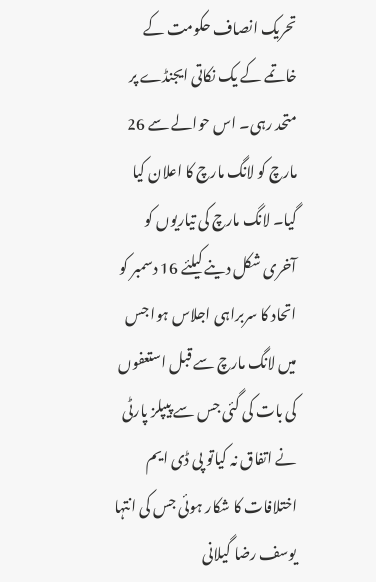تحریک انصاف حکومت کے خاتمے کے یک نکاتی ایجنڈے پر متحد رہی۔ اس حوالے سے 26 مارچ کو لانگ مارچ کا اعلان کیا گیا۔ لانگ مارچ کی تیاریوں کو آخری شکل دینے کیلئے 16 دسمبر کو اتحاد کا سربراہی اجلاس ہوا جس میں لانگ مارچ سے قبل استعفوں کی بات کی گئی جس سے پیپلز پارٹی نے اتفاق نہ کیاتو پی ڈی ایم اختلافات کا شکار ہوئی جس کی انتہا یوسف رضا گیلانی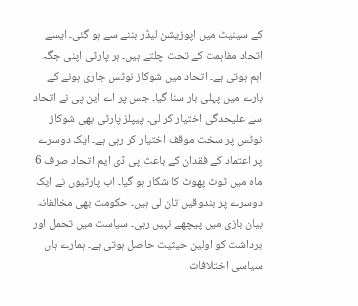کے سینیٹ میں اپوزیشن لیڈر بننے سے ہو گئی۔ ایسے اتحاد مفاہمت کے تحت چلتے ہیں۔ ہر پارٹی اپنی جگہ اہم ہوتی ہے۔ اتحاد میں شوکاز نوٹس جاری ہونے کے بارے میں پہلی بار سنا گیا۔ جس پر اے این پی نے اتحاد سے علیحدگی اختیار کر لی۔ پیپلز پارٹی بھی شوکاز نوٹس پر سخت موقف اختیار کر رہی ہے۔ ایک دوسرے پر اعتماد کے فقدان کے باعث پی ڈی ایم اتحاد صرف 6 ماہ میں ٹوٹ پھوٹ کا شکار ہو گیا۔ اب پارٹیوں نے ایک دوسرے پر بندوقیں تان لی ہیں۔ حکومت بھی مخالفانہ بیان بازی میں پیچھے نہیں رہی۔ سیاست میں تحمل اور برداشت کو اولین حیثیت حاصل ہوتی ہے۔ ہمارے ہاں سیاسی اختلافات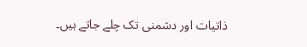ذاتیات اور دشمنی تک چلے جاتے ہیں۔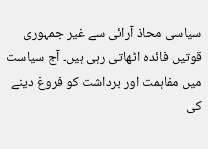سیاسی محاذ آرائی سے غیر جمہوری قوتیں فائدہ اٹھاتی رہی ہیں۔ آج سیاست میں مفاہمت اور برداشت کو فروغ دینے کی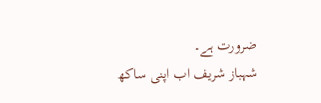ضرورت ہے۔
شہباز شریف اب اپنی ساکھ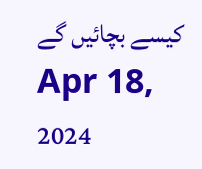کیسے بچائیں گے
Apr 18, 2024